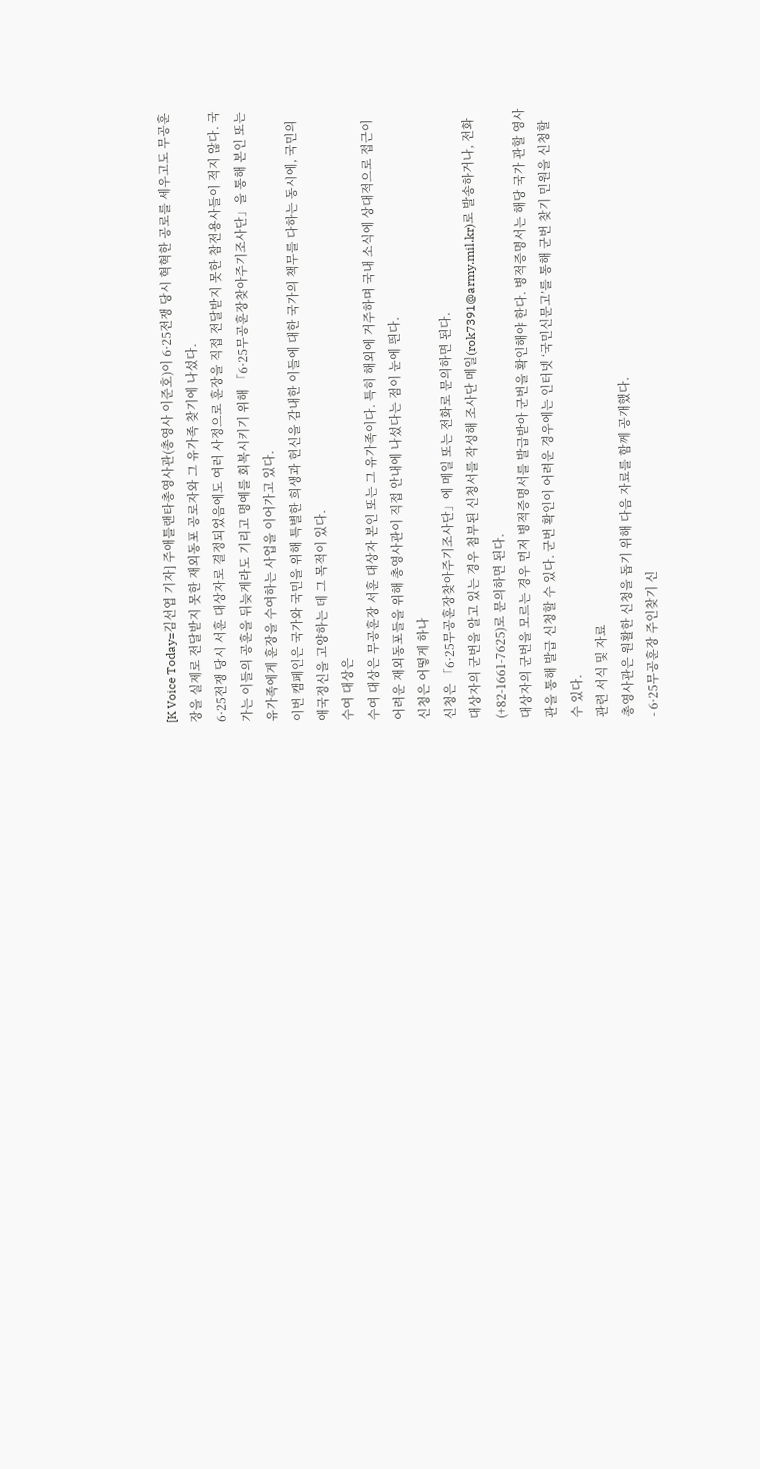[K Voice Today=김선엽 기자] 주애틀랜타총영사관(총영사 이준호)이 6·25전쟁 당시 혁혁한 공로를 세우고도 무공훈장을 실제로 전달받지 못한 재외동포 공로자와 그 유가족 찾기에 나섰다.
6·25전쟁 당시 서훈 대상자로 결정되었음에도 여러 사정으로 훈장을 직접 전달받지 못한 참전용사들이 적지 않다. 국가는 이들의 공훈을 뒤늦게라도 기리고 명예를 회복시키기 위해 「6·25무공훈장찾아주기조사단」을 통해 본인 또는 유가족에게 훈장을 수여하는 사업을 이어가고 있다.
이번 캠페인은 국가와 국민을 위해 특별한 희생과 헌신을 감내한 이들에 대한 국가의 책무를 다하는 동시에, 국민의 애국정신을 고양하는 데 그 목적이 있다.
수여 대상은
수여 대상은 무공훈장 서훈 대상자 본인 또는 그 유가족이다. 특히 해외에 거주하며 국내 소식에 상대적으로 접근이 어려운 재외동포들을 위해 총영사관이 직접 안내에 나섰다는 점이 눈에 띈다.
신청은 어떻게 하나
신청은 「6·25무공훈장찾아주기조사단」에 메일 또는 전화로 문의하면 된다.
대상자의 군번을 알고 있는 경우 첨부된 신청서를 작성해 조사단 메일(rok7391@army.mil.kr)로 발송하거나, 전화(+82-1661-7625)로 문의하면 된다.
대상자의 군번을 모르는 경우 먼저 병적증명서를 발급받아 군번을 확인해야 한다. 병적증명서는 해당 국가 관할 영사관을 통해 발급 신청할 수 있다. 군번 확인이 어려운 경우에는 인터넷 ‘국민신문고’를 통해 군번 찾기 민원을 신청할 수 있다.
관련 서식 및 자료
총영사관은 원활한 신청을 돕기 위해 다음 자료를 함께 공개했다.
- 6·25무공훈장 주인찾기 신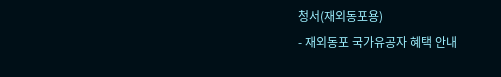청서(재외동포용)
- 재외동포 국가유공자 혜택 안내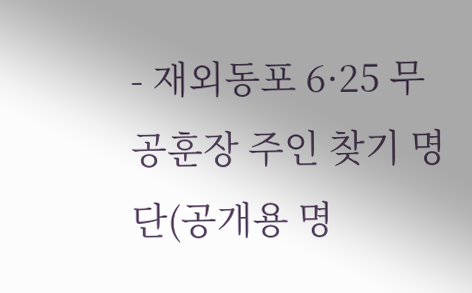- 재외동포 6·25 무공훈장 주인 찾기 명단(공개용 명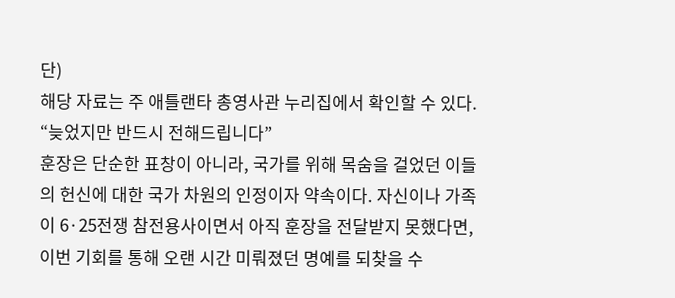단)
해당 자료는 주 애틀랜타 총영사관 누리집에서 확인할 수 있다.
“늦었지만 반드시 전해드립니다”
훈장은 단순한 표창이 아니라, 국가를 위해 목숨을 걸었던 이들의 헌신에 대한 국가 차원의 인정이자 약속이다. 자신이나 가족이 6·25전쟁 참전용사이면서 아직 훈장을 전달받지 못했다면, 이번 기회를 통해 오랜 시간 미뤄졌던 명예를 되찾을 수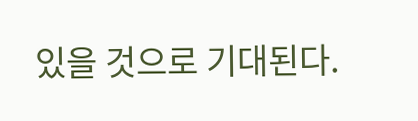있을 것으로 기대된다.